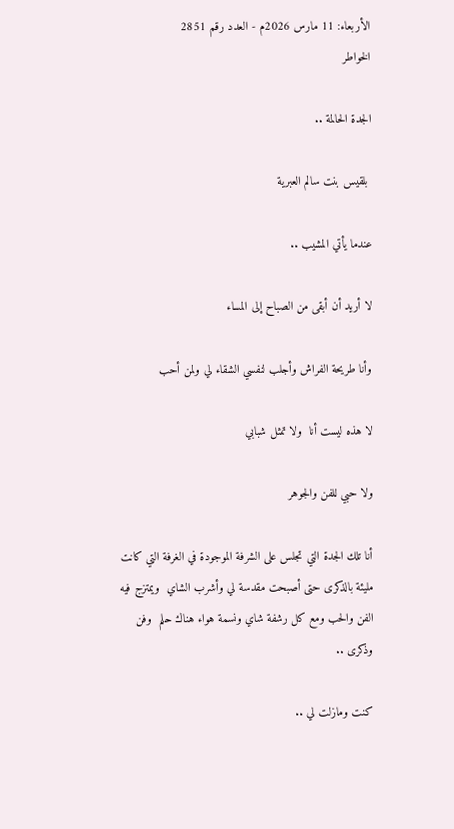الأربعاء: 11 مارس 2026م - العدد رقم 2851
الخواطر

الجدة الحالمة ..

 بلقيس بنت سالم العبرية

عندما يأتي المشيب ..

لا أريد أن أبقى من الصباح إلى المساء

وأنا طريحة الفراش وأجلب لنفسي الشقاء لي ولمن أحب

لا هذه ليست أنا  ولا تمثل شبابي

ولا حبي للفن والجوهر

أنا تلك الجدة التي تجلس على الشرفة الموجودة في الغرفة التي كانت مليئة بالذكرى حتى أصبحت مقدسة لي وأشرب الشاي  ويمتزج فيه الفن والحب ومع كل رشفة شاي ونسمة هواء هناك حلم  وفن وذكرى ..

كنت ومازلت لي ..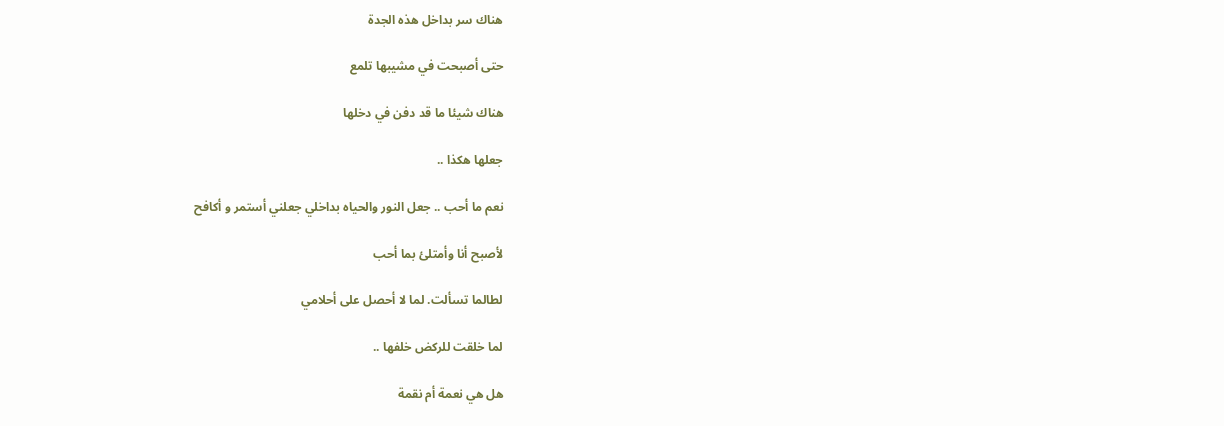هناك سر بداخل هذه الجدة

حتى أصبحت في مشيبها تلمع

هناك شيئا ما قد دفن في دخلها

جعلها هكذا ..

نعم ما أحب .. جعل النور والحياه بداخلي جعلني أستمر و أكافح

لأصبح أنا وأمتلئ بما أحب

لطالما تسألت. لما لا أحصل على أحلامي

لما خلقت للركض خلفها ..

هل هي نعمة أم نقمة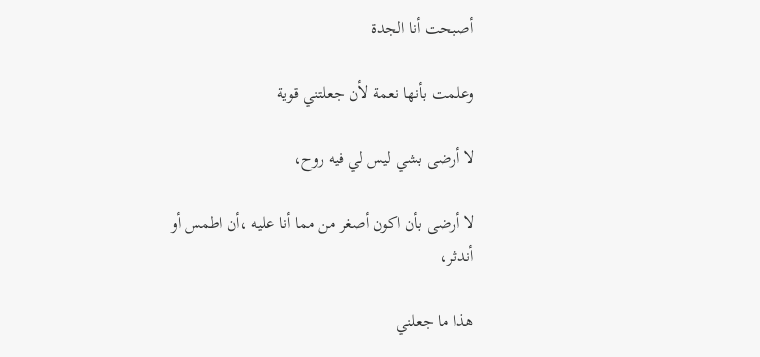أصبحت أنا الجدة

وعلمت بأنها نعمة لأن جعلتني قوية

لا أرضى بشي ليس لي فيه روح،

لا أرضى بأن اكون أصغر من مما أنا عليه ،أن اطمس أو أندثر،

هذا ما جعلني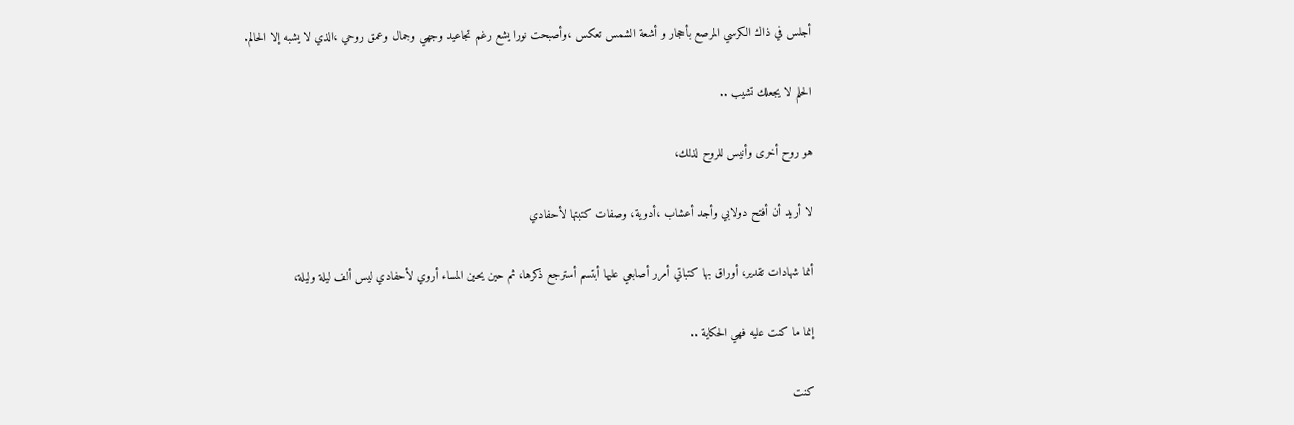أجلس في ذاك الكرسي المرصع بأحجار و أشعة الشمس تعكس ،وأصبحت نورا يشع رغم تجاعيد وجهي وجمال وعمق روحي ،الذي لا يشبه إلا الحالم.

الحلم لا يجعلك تشيب ..

هو روح أخرى وأنيس للروح لذلك،

لا أريد أن أفتح دولابي وأجد أعشاب ،أدوية، وصفات كتبتها لأحفادي

أنما شهادات تقدير، أوراق بها كتباتي أمرر أصابعي عليها أبتسم أسترجع ذكرها، ثم حين يحين المساء أروي لأحفادي ليس ألف ليلة وليلة،

إنما ما كنت عليه فهي الحكاية ..

كنت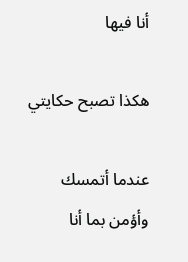أنا فيها

هكذا تصبح حكايتي

عندما أتمسك وأؤمن بما أنا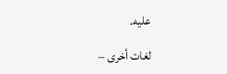عليه.

لغات أخرى –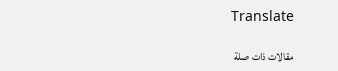Translate

مقالات ذات صلة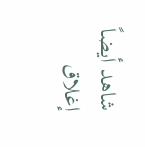شاهد أيضاً
إغلاق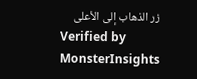زر الذهاب إلى الأعلى
Verified by MonsterInsights